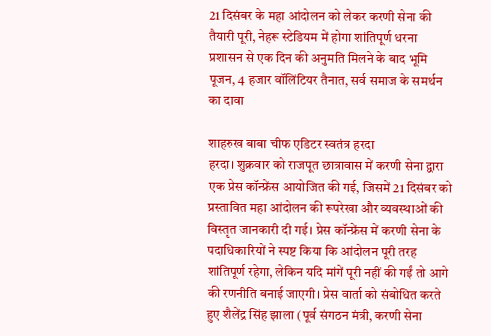21 दिसंबर के महा आंदोलन को लेकर करणी सेना की तैयारी पूरी, नेहरू स्टेडियम में होगा शांतिपूर्ण धरना
प्रशासन से एक दिन की अनुमति मिलने के बाद भूमि पूजन, 4 हजार वॉलिंटियर तैनात, सर्व समाज के समर्थन का दावा

शाहरुख बाबा चीफ एडिटर स्वतंत्र हरदा
हरदा। शुक्रवार को राजपूत छात्रावास में करणी सेना द्वारा एक प्रेस कॉन्फ्रेंस आयोजित की गई, जिसमें 21 दिसंबर को प्रस्तावित महा आंदोलन की रूपरेखा और व्यवस्थाओं की विस्तृत जानकारी दी गई। प्रेस कॉन्फ्रेंस में करणी सेना के पदाधिकारियों ने स्पष्ट किया कि आंदोलन पूरी तरह शांतिपूर्ण रहेगा, लेकिन यदि मांगें पूरी नहीं की गईं तो आगे की रणनीति बनाई जाएगी। प्रेस वार्ता को संबोधित करते हुए शैलेंद्र सिंह झाला (पूर्व संगठन मंत्री, करणी सेना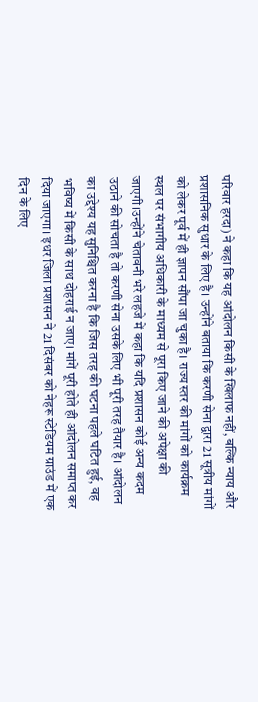परिवार हरदा) ने कहा कि यह आंदोलन किसी के खिलाफ नहीं, बल्कि न्याय और प्रशासनिक सुधार के लिए है। उन्होंने बताया कि करणी सेना द्वारा 21 सूत्रीय मांगों को लेकर पूर्व में ही ज्ञापन सौंपा जा चुका है। राज्य स्तर की मांगों को कार्यक्रम स्थल पर संभागीय अधिकारी के माध्यम से पूरा किए जाने की अपेक्षा की जाएगी।उन्होंने चेतावनी भरे लहजे में कहा कि यदि प्रशासन कोई अन्य कदम उठाने की सोचता है तो करणी सेना उसके लिए भी पूरी तरह तैयार है। आंदोलन का उद्देश्य यह सुनिश्चित करना है कि जिस तरह की घटना पहले घटित हुई, वह भविष्य में किसी के साथ दोहराई न जाए। मांगें पूरी होते ही आंदोलन समाप्त कर दिया जाएगा। इधर जिला प्रशासन ने 21 दिसंबर को नेहरू स्टेडियम ग्राउंड में एक दिन के लिए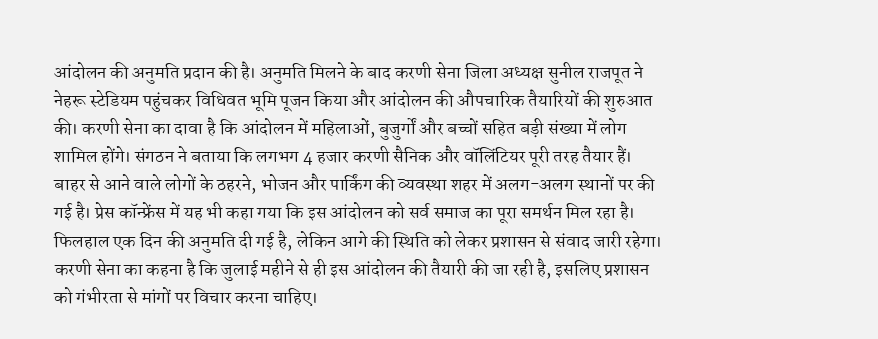आंदोलन की अनुमति प्रदान की है। अनुमति मिलने के बाद करणी सेना जिला अध्यक्ष सुनील राजपूत ने नेहरू स्टेडियम पहुंचकर विधिवत भूमि पूजन किया और आंदोलन की औपचारिक तैयारियों की शुरुआत की। करणी सेना का दावा है कि आंदोलन में महिलाओं, बुजुर्गों और बच्चों सहित बड़ी संख्या में लोग शामिल होंगे। संगठन ने बताया कि लगभग 4 हजार करणी सैनिक और वॉलिंटियर पूरी तरह तैयार हैं। बाहर से आने वाले लोगों के ठहरने, भोजन और पार्किंग की व्यवस्था शहर में अलग-अलग स्थानों पर की गई है। प्रेस कॉन्फ्रेंस में यह भी कहा गया कि इस आंदोलन को सर्व समाज का पूरा समर्थन मिल रहा है। फिलहाल एक दिन की अनुमति दी गई है, लेकिन आगे की स्थिति को लेकर प्रशासन से संवाद जारी रहेगा। करणी सेना का कहना है कि जुलाई महीने से ही इस आंदोलन की तैयारी की जा रही है, इसलिए प्रशासन को गंभीरता से मांगों पर विचार करना चाहिए।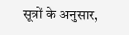सूत्रों के अनुसार,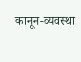कानून-व्यवस्था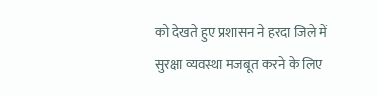को देखते हुए प्रशासन ने हरदा जिले में सुरक्षा व्यवस्था मजबूत करने के लिए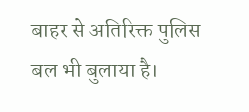बाहर से अतिरिक्त पुलिस बल भी बुलाया है।